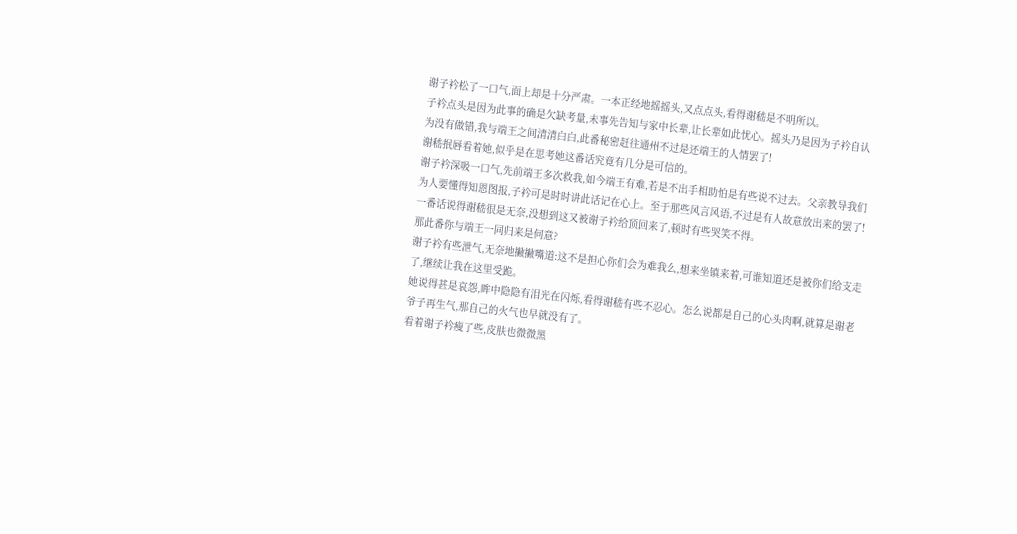谢子衿松了一口气,面上却是十分严肃。一本正经地摇摇头,又点点头,看得谢嵇是不明所以。
子衿点头是因为此事的确是欠缺考量,未事先告知与家中长辈,让长辈如此忧心。摇头乃是因为子衿自认为没有做错,我与端王之间清清白白,此番秘密赶往通州不过是还端王的人情罢了!
谢嵇抿唇看着她,似乎是在思考她这番话究竟有几分是可信的。
谢子衿深吸一口气,先前端王多次救我,如今端王有难,若是不出手相助怕是有些说不过去。父亲教导我们为人要懂得知恩图报,子衿可是时时讲此话记在心上。至于那些风言风语,不过是有人故意放出来的罢了!
一番话说得谢嵇很是无奈,没想到这又被谢子衿给顶回来了,顿时有些哭笑不得。
那此番你与端王一同归来是何意?
谢子衿有些泄气,无奈地撇撇嘴道:这不是担心你们会为难我么,想来坐镇来着,可谁知道还是被你们给支走了,继续让我在这里受跪。
她说得甚是哀怨,眸中隐隐有泪光在闪烁,看得谢嵇有些不忍心。怎么说都是自己的心头肉啊,就算是谢老爷子再生气,那自己的火气也早就没有了。
看着谢子衿瘦了些,皮肤也微微黑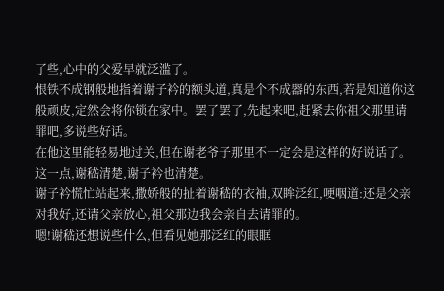了些,心中的父爱早就泛滥了。
恨铁不成钢般地指着谢子衿的额头道,真是个不成器的东西,若是知道你这般顽皮,定然会将你锁在家中。罢了罢了,先起来吧,赶紧去你祖父那里请罪吧,多说些好话。
在他这里能轻易地过关,但在谢老爷子那里不一定会是这样的好说话了。
这一点,谢嵇清楚,谢子衿也清楚。
谢子衿慌忙站起来,撒娇般的扯着谢嵇的衣袖,双眸泛红,哽咽道:还是父亲对我好,还请父亲放心,祖父那边我会亲自去请罪的。
嗯!谢嵇还想说些什么,但看见她那泛红的眼眶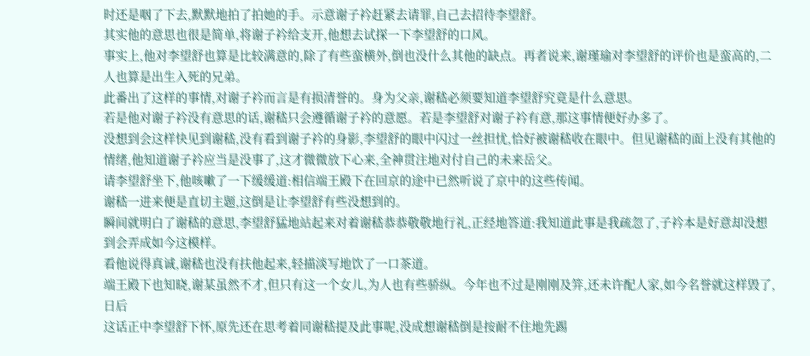时还是咽了下去,默默地拍了拍她的手。示意谢子衿赶紧去请罪,自己去招待李望舒。
其实他的意思也很是简单,将谢子衿给支开,他想去试探一下李望舒的口风。
事实上,他对李望舒也算是比较满意的,除了有些蛮横外,倒也没什么其他的缺点。再者说来,谢瑾瑜对李望舒的评价也是蛮高的,二人也算是出生入死的兄弟。
此番出了这样的事情,对谢子衿而言是有损清誉的。身为父亲,谢嵇必须要知道李望舒究竟是什么意思。
若是他对谢子衿没有意思的话,谢嵇只会遵循谢子衿的意愿。若是李望舒对谢子衿有意,那这事情便好办多了。
没想到会这样快见到谢嵇,没有看到谢子衿的身影,李望舒的眼中闪过一丝担忧,恰好被谢嵇收在眼中。但见谢嵇的面上没有其他的情绪,他知道谢子衿应当是没事了,这才微微放下心来,全神贯注地对付自己的未来岳父。
请李望舒坐下,他咳嗽了一下缓缓道:相信端王殿下在回京的途中已然听说了京中的这些传闻。
谢嵇一进来便是直切主题,这倒是让李望舒有些没想到的。
瞬间就明白了谢嵇的意思,李望舒猛地站起来对着谢嵇恭恭敬敬地行礼,正经地答道:我知道此事是我疏忽了,子衿本是好意却没想到会弄成如今这模样。
看他说得真诚,谢嵇也没有扶他起来,轻描淡写地饮了一口茶道。
端王殿下也知晓,谢某虽然不才,但只有这一个女儿,为人也有些骄纵。今年也不过是刚刚及笄,还未许配人家,如今名誉就这样毁了,日后
这话正中李望舒下怀,原先还在思考着同谢嵇提及此事呢,没成想谢嵇倒是按耐不住地先踢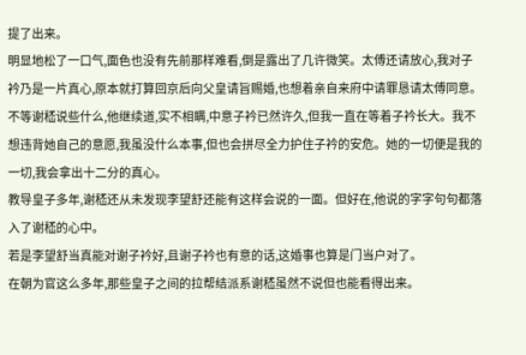提了出来。
明显地松了一口气,面色也没有先前那样难看,倒是露出了几许微笑。太傅还请放心,我对子衿乃是一片真心,原本就打算回京后向父皇请旨赐婚,也想着亲自来府中请罪恳请太傅同意。
不等谢嵇说些什么,他继续道,实不相瞒,中意子衿已然许久,但我一直在等着子衿长大。我不想违背她自己的意愿,我虽没什么本事,但也会拼尽全力护住子衿的安危。她的一切便是我的一切,我会拿出十二分的真心。
教导皇子多年,谢嵇还从未发现李望舒还能有这样会说的一面。但好在,他说的字字句句都落入了谢嵇的心中。
若是李望舒当真能对谢子衿好,且谢子衿也有意的话,这婚事也算是门当户对了。
在朝为官这么多年,那些皇子之间的拉帮结派系谢嵇虽然不说但也能看得出来。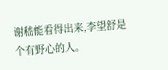谢嵇能看得出来,李望舒是个有野心的人。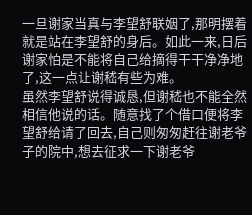一旦谢家当真与李望舒联姻了,那明摆着就是站在李望舒的身后。如此一来,日后谢家怕是不能将自己给摘得干干净净地了,这一点让谢嵇有些为难。
虽然李望舒说得诚恳,但谢嵇也不能全然相信他说的话。随意找了个借口便将李望舒给请了回去,自己则匆匆赶往谢老爷子的院中,想去征求一下谢老爷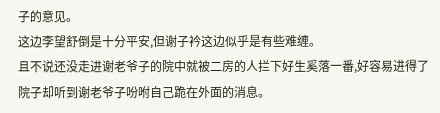子的意见。
这边李望舒倒是十分平安,但谢子衿这边似乎是有些难缠。
且不说还没走进谢老爷子的院中就被二房的人拦下好生奚落一番,好容易进得了院子却听到谢老爷子吩咐自己跪在外面的消息。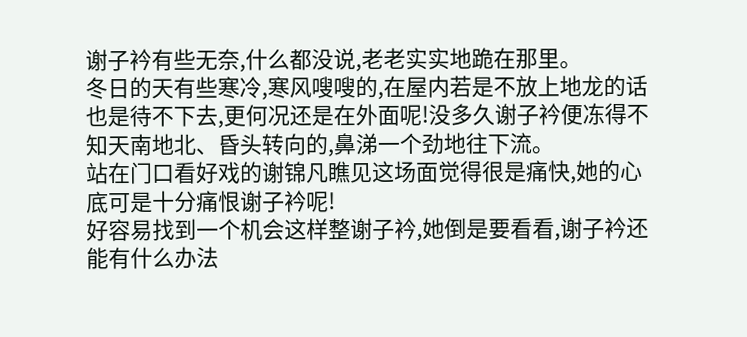谢子衿有些无奈,什么都没说,老老实实地跪在那里。
冬日的天有些寒冷,寒风嗖嗖的,在屋内若是不放上地龙的话也是待不下去,更何况还是在外面呢!没多久谢子衿便冻得不知天南地北、昏头转向的,鼻涕一个劲地往下流。
站在门口看好戏的谢锦凡瞧见这场面觉得很是痛快,她的心底可是十分痛恨谢子衿呢!
好容易找到一个机会这样整谢子衿,她倒是要看看,谢子衿还能有什么办法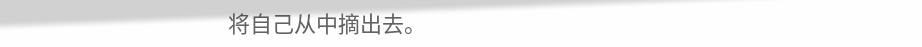将自己从中摘出去。